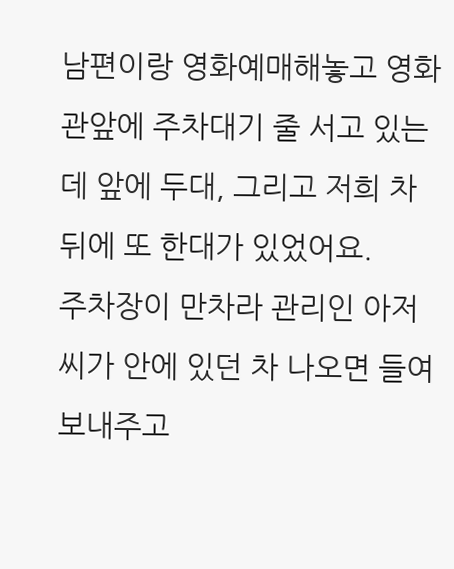남편이랑 영화예매해놓고 영화관앞에 주차대기 줄 서고 있는데 앞에 두대, 그리고 저희 차 뒤에 또 한대가 있었어요.
주차장이 만차라 관리인 아저씨가 안에 있던 차 나오면 들여보내주고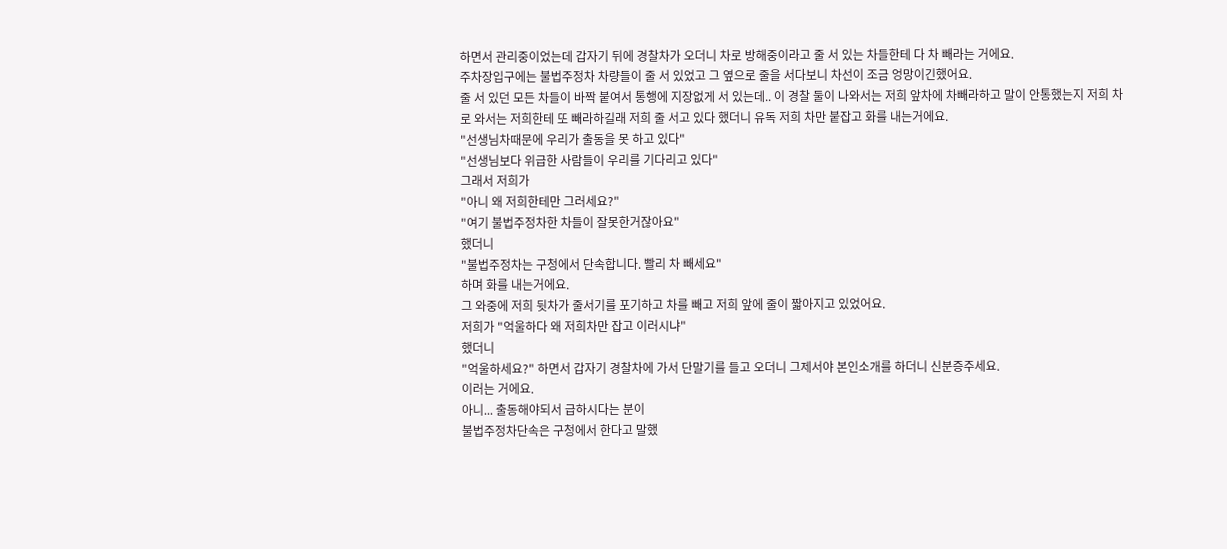하면서 관리중이었는데 갑자기 뒤에 경찰차가 오더니 차로 방해중이라고 줄 서 있는 차들한테 다 차 빼라는 거에요.
주차장입구에는 불법주정차 차량들이 줄 서 있었고 그 옆으로 줄을 서다보니 차선이 조금 엉망이긴했어요.
줄 서 있던 모든 차들이 바짝 붙여서 통행에 지장없게 서 있는데.. 이 경찰 둘이 나와서는 저희 앞차에 차빼라하고 말이 안통했는지 저희 차로 와서는 저희한테 또 빼라하길래 저희 줄 서고 있다 했더니 유독 저희 차만 붙잡고 화를 내는거에요.
"선생님차때문에 우리가 출동을 못 하고 있다"
"선생님보다 위급한 사람들이 우리를 기다리고 있다"
그래서 저희가
"아니 왜 저희한테만 그러세요?"
"여기 불법주정차한 차들이 잘못한거잖아요"
했더니
"불법주정차는 구청에서 단속합니다. 빨리 차 빼세요"
하며 화를 내는거에요.
그 와중에 저희 뒷차가 줄서기를 포기하고 차를 빼고 저희 앞에 줄이 짧아지고 있었어요.
저희가 "억울하다 왜 저희차만 잡고 이러시냐"
했더니
"억울하세요?" 하면서 갑자기 경찰차에 가서 단말기를 들고 오더니 그제서야 본인소개를 하더니 신분증주세요.
이러는 거에요.
아니... 출동해야되서 급하시다는 분이
불법주정차단속은 구청에서 한다고 말했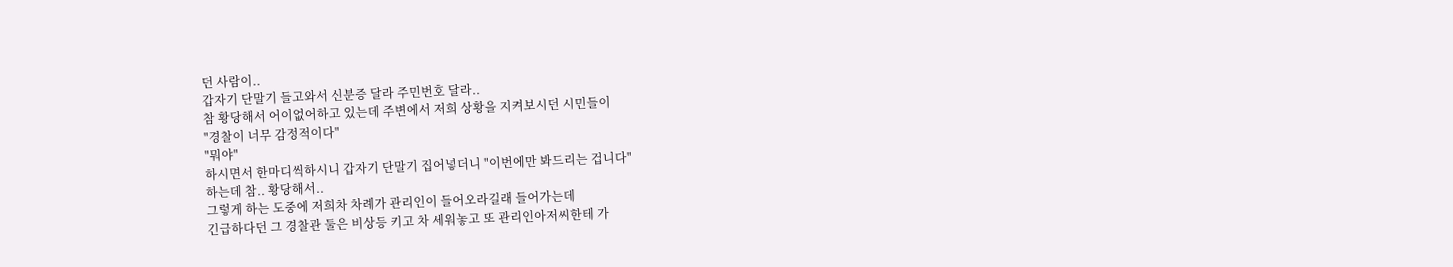던 사람이..
갑자기 단말기 들고와서 신분증 달라 주민번호 달라..
참 황당해서 어이없어하고 있는데 주변에서 저희 상황을 지켜보시던 시민들이
"경찰이 너무 감정적이다"
"뭐야"
하시면서 한마디씩하시니 갑자기 단말기 집어넣더니 "이번에만 봐드리는 겁니다"
하는데 참.. 황당해서..
그렇게 하는 도중에 저희차 차례가 관리인이 들어오라길래 들어가는데
긴급하다던 그 경찰관 둘은 비상등 키고 차 세워놓고 또 관리인아저씨한테 가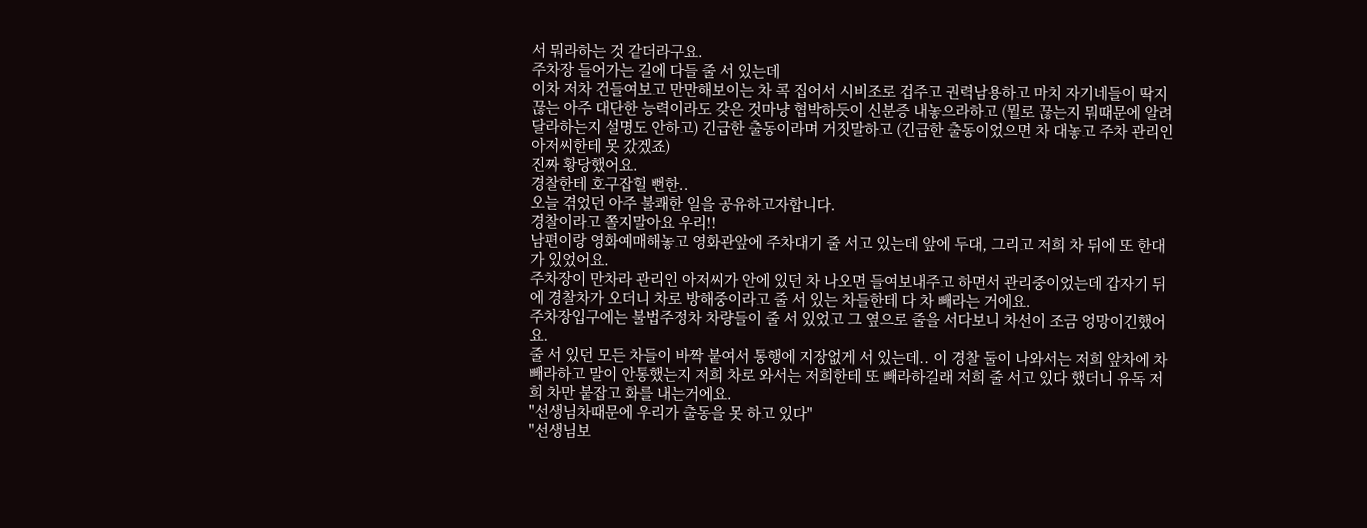서 뭐라하는 것 같더라구요.
주차장 들어가는 길에 다들 줄 서 있는데
이차 저차 건들여보고 만만해보이는 차 콕 집어서 시비조로 겁주고 권력남용하고 마치 자기네들이 딱지 끊는 아주 대단한 능력이라도 갖은 것마냥 협박하듯이 신분증 내놓으라하고 (뭘로 끊는지 뭐때문에 알려달라하는지 설명도 안하고) 긴급한 출동이라며 거짓말하고 (긴급한 출동이었으면 차 대놓고 주차 관리인아저씨한테 못 갔겠죠)
진짜 황당했어요.
경찰한테 호구잡힐 뻔한..
오늘 겪었던 아주 불쾌한 일을 공유하고자합니다.
경찰이라고 쫄지말아요 우리!!
남편이랑 영화예매해놓고 영화관앞에 주차대기 줄 서고 있는데 앞에 두대, 그리고 저희 차 뒤에 또 한대가 있었어요.
주차장이 만차라 관리인 아저씨가 안에 있던 차 나오면 들여보내주고 하면서 관리중이었는데 갑자기 뒤에 경찰차가 오더니 차로 방해중이라고 줄 서 있는 차들한테 다 차 빼라는 거에요.
주차장입구에는 불법주정차 차량들이 줄 서 있었고 그 옆으로 줄을 서다보니 차선이 조금 엉망이긴했어요.
줄 서 있던 모든 차들이 바짝 붙여서 통행에 지장없게 서 있는데.. 이 경찰 둘이 나와서는 저희 앞차에 차빼라하고 말이 안통했는지 저희 차로 와서는 저희한테 또 빼라하길래 저희 줄 서고 있다 했더니 유독 저희 차만 붙잡고 화를 내는거에요.
"선생님차때문에 우리가 출동을 못 하고 있다"
"선생님보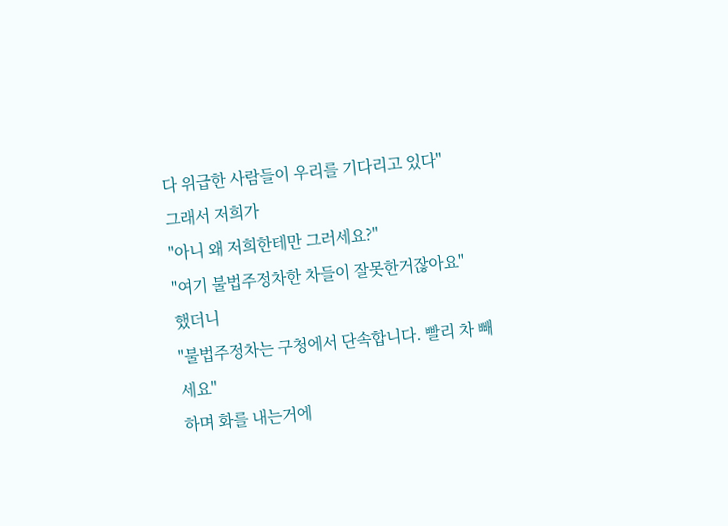다 위급한 사람들이 우리를 기다리고 있다"
그래서 저희가
"아니 왜 저희한테만 그러세요?"
"여기 불법주정차한 차들이 잘못한거잖아요"
했더니
"불법주정차는 구청에서 단속합니다. 빨리 차 빼세요"
하며 화를 내는거에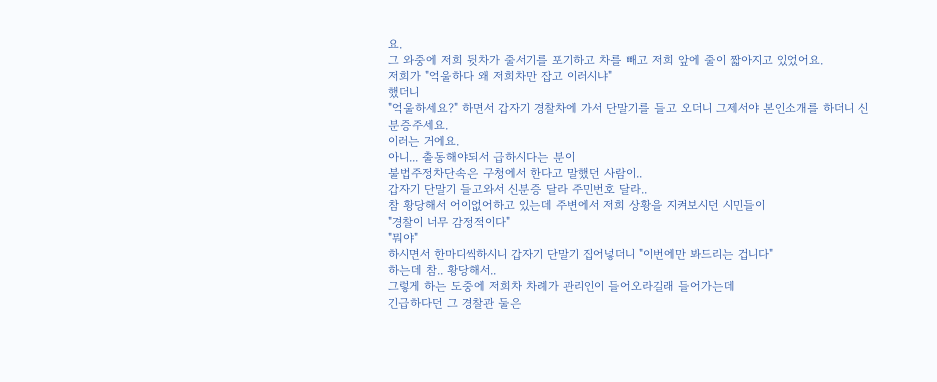요.
그 와중에 저희 뒷차가 줄서기를 포기하고 차를 빼고 저희 앞에 줄이 짧아지고 있었어요.
저희가 "억울하다 왜 저희차만 잡고 이러시냐"
했더니
"억울하세요?" 하면서 갑자기 경찰차에 가서 단말기를 들고 오더니 그제서야 본인소개를 하더니 신분증주세요.
이러는 거에요.
아니... 출동해야되서 급하시다는 분이
불법주정차단속은 구청에서 한다고 말했던 사람이..
갑자기 단말기 들고와서 신분증 달라 주민번호 달라..
참 황당해서 어이없어하고 있는데 주변에서 저희 상황을 지켜보시던 시민들이
"경찰이 너무 감정적이다"
"뭐야"
하시면서 한마디씩하시니 갑자기 단말기 집어넣더니 "이번에만 봐드리는 겁니다"
하는데 참.. 황당해서..
그렇게 하는 도중에 저희차 차례가 관리인이 들어오라길래 들어가는데
긴급하다던 그 경찰관 둘은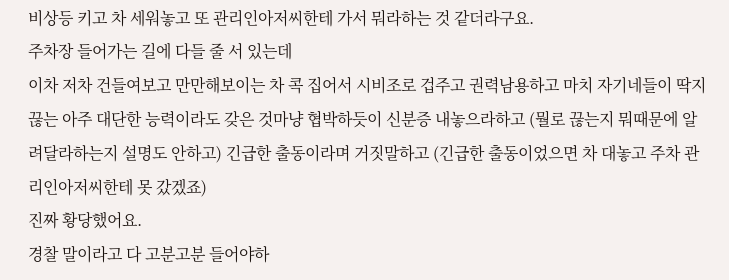비상등 키고 차 세워놓고 또 관리인아저씨한테 가서 뭐라하는 것 같더라구요.
주차장 들어가는 길에 다들 줄 서 있는데
이차 저차 건들여보고 만만해보이는 차 콕 집어서 시비조로 겁주고 권력남용하고 마치 자기네들이 딱지 끊는 아주 대단한 능력이라도 갖은 것마냥 협박하듯이 신분증 내놓으라하고 (뭘로 끊는지 뭐때문에 알려달라하는지 설명도 안하고) 긴급한 출동이라며 거짓말하고 (긴급한 출동이었으면 차 대놓고 주차 관리인아저씨한테 못 갔겠죠)
진짜 황당했어요.
경찰 말이라고 다 고분고분 들어야하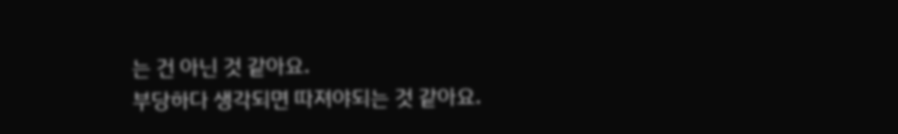는 건 아닌 것 같아요.
부당하다 생각되면 따져야되는 것 같아요.